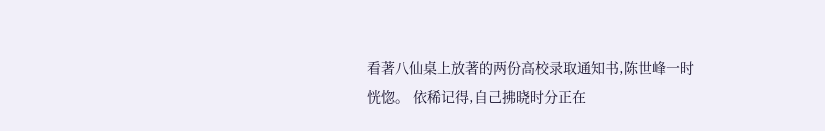看著八仙桌上放著的两份高校录取通知书,陈世峰一时恍惚。 依稀记得,自己拂晓时分正在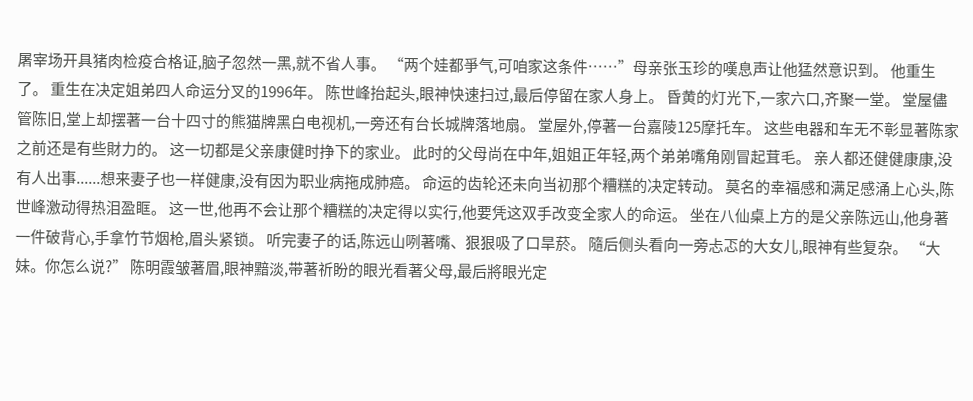屠宰场开具猪肉检疫合格证,脑子忽然一黑,就不省人事。 “两个娃都爭气,可咱家这条件……”母亲张玉珍的嘆息声让他猛然意识到。 他重生了。 重生在决定姐弟四人命运分叉的1996年。 陈世峰抬起头,眼神快速扫过,最后停留在家人身上。 昏黄的灯光下,一家六口,齐聚一堂。 堂屋儘管陈旧,堂上却摆著一台十四寸的熊猫牌黑白电视机,一旁还有台长城牌落地扇。 堂屋外,停著一台嘉陵125摩托车。 这些电器和车无不彰显著陈家之前还是有些財力的。 这一切都是父亲康健时挣下的家业。 此时的父母尚在中年,姐姐正年轻,两个弟弟嘴角刚冒起茸毛。 亲人都还健健康康,没有人出事......想来妻子也一样健康,没有因为职业病拖成肺癌。 命运的齿轮还未向当初那个糟糕的决定转动。 莫名的幸福感和满足感涌上心头,陈世峰激动得热泪盈眶。 这一世,他再不会让那个糟糕的决定得以实行,他要凭这双手改变全家人的命运。 坐在八仙桌上方的是父亲陈远山,他身著一件破背心,手拿竹节烟枪,眉头紧锁。 听完妻子的话,陈远山咧著嘴、狠狠吸了口旱菸。 隨后侧头看向一旁忐忑的大女儿,眼神有些复杂。 “大妹。你怎么说?” 陈明霞皱著眉,眼神黯淡,带著祈盼的眼光看著父母,最后將眼光定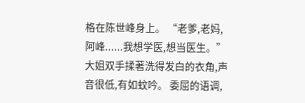格在陈世峰身上。 “老爹,老妈,阿峰......我想学医,想当医生。” 大姐双手揉著洗得发白的衣角,声音很低,有如蚊吟。 委屈的语调,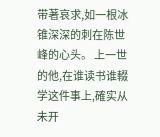带著哀求,如一根冰锥深深的刺在陈世峰的心头。 上一世的他,在谁读书谁輟学这件事上,確实从未开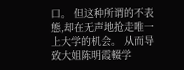口。 但这种所谓的不表態,却在无声地抢走唯一上大学的机会。 从而导致大姐陈明霞輟学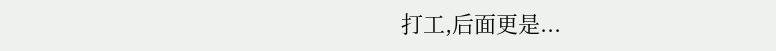打工,后面更是...